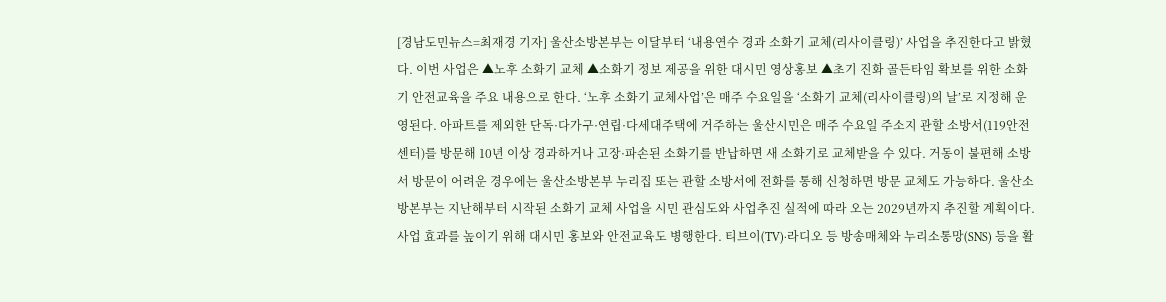[경남도민뉴스=최재경 기자] 울산소방본부는 이달부터 ‘내용연수 경과 소화기 교체(리사이클링)’ 사업을 추진한다고 밝혔다. 이번 사업은 ▲노후 소화기 교체 ▲소화기 정보 제공을 위한 대시민 영상홍보 ▲초기 진화 골든타임 확보를 위한 소화기 안전교육을 주요 내용으로 한다. ‘노후 소화기 교체사업’은 매주 수요일을 ‘소화기 교체(리사이클링)의 날’로 지정해 운영된다. 아파트를 제외한 단독·다가구·연립·다세대주택에 거주하는 울산시민은 매주 수요일 주소지 관할 소방서(119안전센터)를 방문해 10년 이상 경과하거나 고장·파손된 소화기를 반납하면 새 소화기로 교체받을 수 있다. 거동이 불편해 소방서 방문이 어려운 경우에는 울산소방본부 누리집 또는 관할 소방서에 전화를 통해 신청하면 방문 교체도 가능하다. 울산소방본부는 지난해부터 시작된 소화기 교체 사업을 시민 관심도와 사업추진 실적에 따라 오는 2029년까지 추진할 계획이다. 사업 효과를 높이기 위해 대시민 홍보와 안전교육도 병행한다. 티브이(TV)‧라디오 등 방송매체와 누리소통망(SNS) 등을 활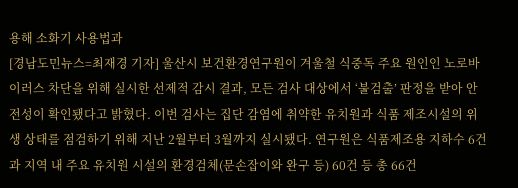용해 소화기 사용법과
[경남도민뉴스=최재경 기자] 울산시 보건환경연구원이 겨울철 식중독 주요 원인인 노로바이러스 차단을 위해 실시한 선제적 감시 결과, 모든 검사 대상에서 ‘불검출’ 판정을 받아 안전성이 확인됐다고 밝혔다. 이번 검사는 집단 감염에 취약한 유치원과 식품 제조시설의 위생 상태를 점검하기 위해 지난 2월부터 3월까지 실시됐다. 연구원은 식품제조용 지하수 6건과 지역 내 주요 유치원 시설의 환경검체(문손잡이와 완구 등) 60건 등 총 66건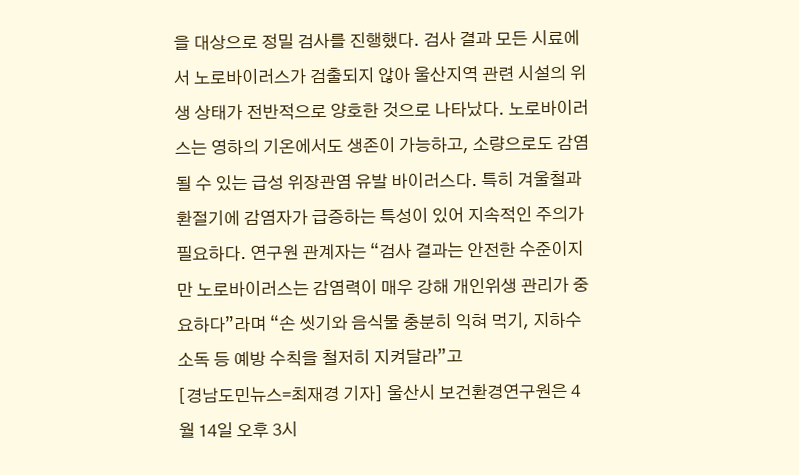을 대상으로 정밀 검사를 진행했다. 검사 결과 모든 시료에서 노로바이러스가 검출되지 않아 울산지역 관련 시설의 위생 상태가 전반적으로 양호한 것으로 나타났다. 노로바이러스는 영하의 기온에서도 생존이 가능하고, 소량으로도 감염될 수 있는 급성 위장관염 유발 바이러스다. 특히 겨울철과 환절기에 감염자가 급증하는 특성이 있어 지속적인 주의가 필요하다. 연구원 관계자는 “검사 결과는 안전한 수준이지만 노로바이러스는 감염력이 매우 강해 개인위생 관리가 중요하다”라며 “손 씻기와 음식물 충분히 익혀 먹기, 지하수 소독 등 예방 수칙을 철저히 지켜달라”고
[경남도민뉴스=최재경 기자] 울산시 보건환경연구원은 4월 14일 오후 3시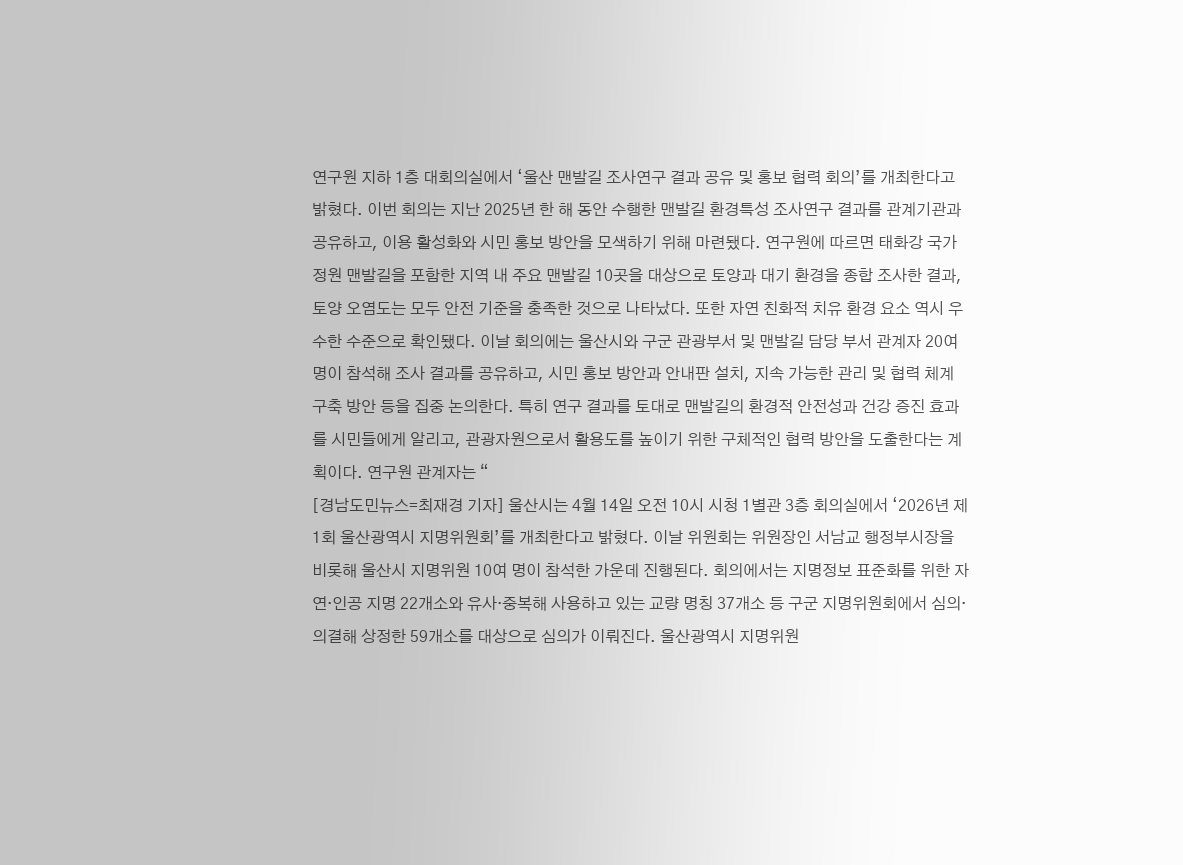연구원 지하 1층 대회의실에서 ‘울산 맨발길 조사연구 결과 공유 및 홍보 협력 회의’를 개최한다고 밝혔다. 이번 회의는 지난 2025년 한 해 동안 수행한 맨발길 환경특성 조사연구 결과를 관계기관과 공유하고, 이용 활성화와 시민 홍보 방안을 모색하기 위해 마련됐다. 연구원에 따르면 태화강 국가정원 맨발길을 포함한 지역 내 주요 맨발길 10곳을 대상으로 토양과 대기 환경을 종합 조사한 결과, 토양 오염도는 모두 안전 기준을 충족한 것으로 나타났다. 또한 자연 친화적 치유 환경 요소 역시 우수한 수준으로 확인됐다. 이날 회의에는 울산시와 구군 관광부서 및 맨발길 담당 부서 관계자 20여 명이 참석해 조사 결과를 공유하고, 시민 홍보 방안과 안내판 설치, 지속 가능한 관리 및 협력 체계 구축 방안 등을 집중 논의한다. 특히 연구 결과를 토대로 맨발길의 환경적 안전성과 건강 증진 효과를 시민들에게 알리고, 관광자원으로서 활용도를 높이기 위한 구체적인 협력 방안을 도출한다는 계획이다. 연구원 관계자는 “
[경남도민뉴스=최재경 기자] 울산시는 4월 14일 오전 10시 시청 1별관 3층 회의실에서 ‘2026년 제1회 울산광역시 지명위원회’를 개최한다고 밝혔다. 이날 위원회는 위원장인 서남교 행정부시장을 비롯해 울산시 지명위원 10여 명이 참석한 가운데 진행된다. 회의에서는 지명정보 표준화를 위한 자연·인공 지명 22개소와 유사·중복해 사용하고 있는 교량 명칭 37개소 등 구군 지명위원회에서 심의·의결해 상정한 59개소를 대상으로 심의가 이뤄진다. 울산광역시 지명위원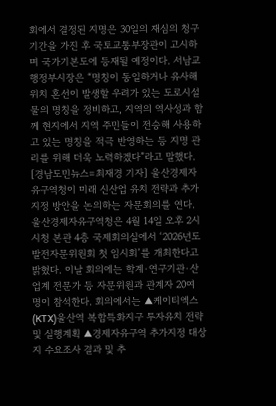회에서 결정된 지명은 30일의 재심의 청구기간을 가진 후 국토교통부장관이 고시하며 국가기본도에 등재될 예정이다. 서남교 행정부시장은 “명칭이 동일하거나 유사해 위치 혼선이 발생할 우려가 있는 도로시설물의 명칭을 정비하고, 지역의 역사성과 함께 현지에서 지역 주민들이 전승해 사용하고 있는 명칭을 적극 반영하는 등 지명 관리를 위해 더욱 노력하겠다”라고 말했다.
[경남도민뉴스=최재경 기자] 울산경제자유구역청이 미래 신산업 유치 전략과 추가지정 방안을 논의하는 자문회의를 연다. 울산경제자유구역청은 4월 14일 오후 2시 시청 본관 4층 국제회의실에서 ‘2026년도 발전자문위원회 첫 임시회’를 개최한다고 밝혔다. 이날 회의에는 학계·연구기관·산업계 전문가 등 자문위원과 관계자 20여 명이 참석한다. 회의에서는 ▲케이티엑스(KTX)울산역 복합특화지구 투자유치 전략 및 실행계획 ▲경제자유구역 추가지정 대상지 수요조사 결과 및 추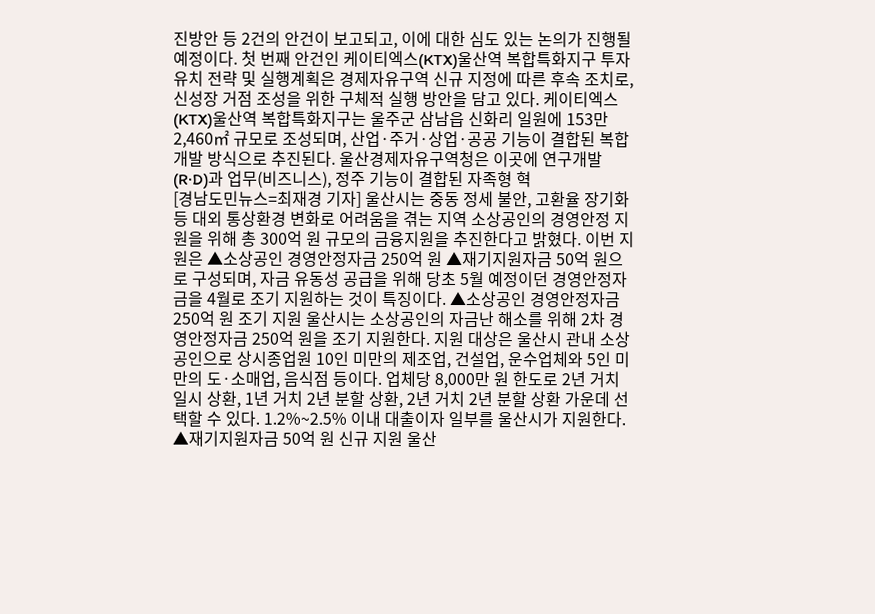진방안 등 2건의 안건이 보고되고, 이에 대한 심도 있는 논의가 진행될 예정이다. 첫 번째 안건인 케이티엑스(KTX)울산역 복합특화지구 투자유치 전략 및 실행계획은 경제자유구역 신규 지정에 따른 후속 조치로, 신성장 거점 조성을 위한 구체적 실행 방안을 담고 있다. 케이티엑스(KTX)울산역 복합특화지구는 울주군 삼남읍 신화리 일원에 153만 2,460㎡ 규모로 조성되며, 산업·주거·상업·공공 기능이 결합된 복합개발 방식으로 추진된다. 울산경제자유구역청은 이곳에 연구개발(R·D)과 업무(비즈니스), 정주 기능이 결합된 자족형 혁
[경남도민뉴스=최재경 기자] 울산시는 중동 정세 불안, 고환율 장기화 등 대외 통상환경 변화로 어려움을 겪는 지역 소상공인의 경영안정 지원을 위해 총 300억 원 규모의 금융지원을 추진한다고 밝혔다. 이번 지원은 ▲소상공인 경영안정자금 250억 원 ▲재기지원자금 50억 원으로 구성되며, 자금 유동성 공급을 위해 당초 5월 예정이던 경영안정자금을 4월로 조기 지원하는 것이 특징이다. ▲소상공인 경영안정자금 250억 원 조기 지원 울산시는 소상공인의 자금난 해소를 위해 2차 경영안정자금 250억 원을 조기 지원한다. 지원 대상은 울산시 관내 소상공인으로 상시종업원 10인 미만의 제조업, 건설업, 운수업체와 5인 미만의 도·소매업, 음식점 등이다. 업체당 8,000만 원 한도로 2년 거치 일시 상환, 1년 거치 2년 분할 상환, 2년 거치 2년 분할 상환 가운데 선택할 수 있다. 1.2%~2.5% 이내 대출이자 일부를 울산시가 지원한다. ▲재기지원자금 50억 원 신규 지원 울산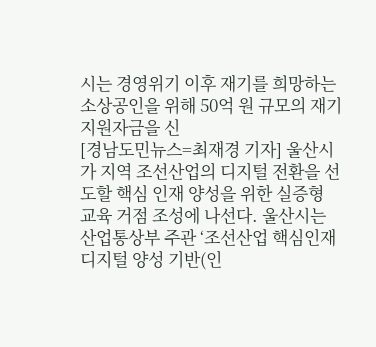시는 경영위기 이후 재기를 희망하는 소상공인을 위해 50억 원 규모의 재기지원자금을 신
[경남도민뉴스=최재경 기자] 울산시가 지역 조선산업의 디지털 전환을 선도할 핵심 인재 양성을 위한 실증형 교육 거점 조성에 나선다. 울산시는 산업통상부 주관 ‘조선산업 핵심인재 디지털 양성 기반(인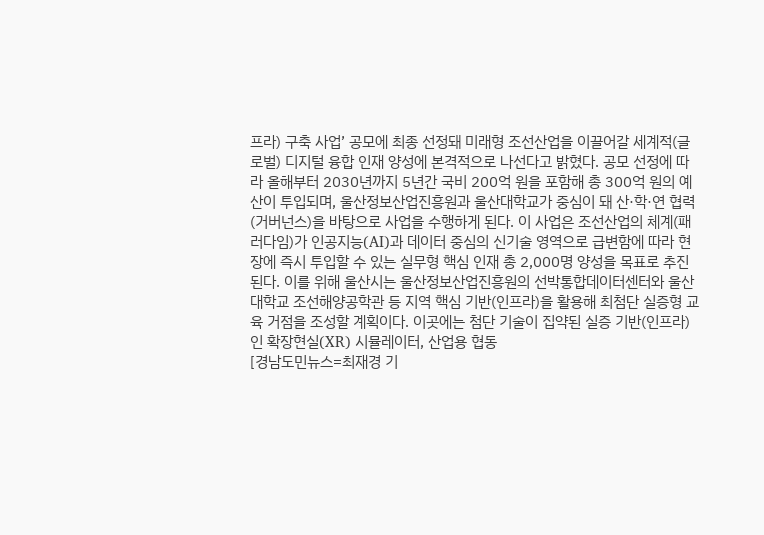프라) 구축 사업’ 공모에 최종 선정돼 미래형 조선산업을 이끌어갈 세계적(글로벌) 디지털 융합 인재 양성에 본격적으로 나선다고 밝혔다. 공모 선정에 따라 올해부터 2030년까지 5년간 국비 200억 원을 포함해 총 300억 원의 예산이 투입되며, 울산정보산업진흥원과 울산대학교가 중심이 돼 산·학·연 협력(거버넌스)을 바탕으로 사업을 수행하게 된다. 이 사업은 조선산업의 체계(패러다임)가 인공지능(AI)과 데이터 중심의 신기술 영역으로 급변함에 따라 현장에 즉시 투입할 수 있는 실무형 핵심 인재 총 2,000명 양성을 목표로 추진된다. 이를 위해 울산시는 울산정보산업진흥원의 선박통합데이터센터와 울산대학교 조선해양공학관 등 지역 핵심 기반(인프라)을 활용해 최첨단 실증형 교육 거점을 조성할 계획이다. 이곳에는 첨단 기술이 집약된 실증 기반(인프라)인 확장현실(XR) 시뮬레이터, 산업용 협동
[경남도민뉴스=최재경 기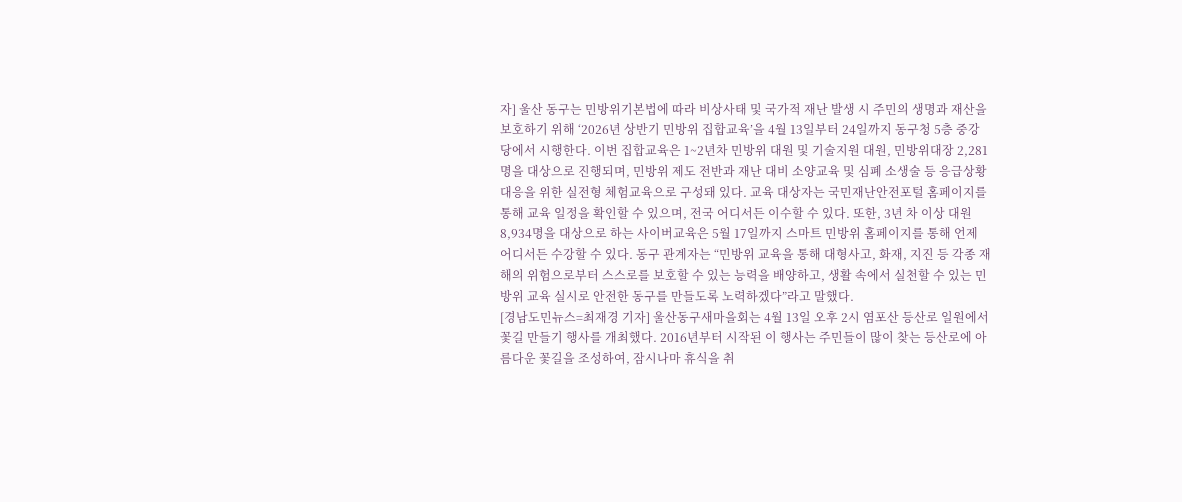자] 울산 동구는 민방위기본법에 따라 비상사태 및 국가적 재난 발생 시 주민의 생명과 재산을 보호하기 위해 ‘2026년 상반기 민방위 집합교육’을 4월 13일부터 24일까지 동구청 5층 중강당에서 시행한다. 이번 집합교육은 1~2년차 민방위 대원 및 기술지원 대원, 민방위대장 2,281명을 대상으로 진행되며, 민방위 제도 전반과 재난 대비 소양교육 및 심폐 소생술 등 응급상황 대응을 위한 실전형 체험교육으로 구성돼 있다. 교육 대상자는 국민재난안전포털 홈페이지를 통해 교육 일정을 확인할 수 있으며, 전국 어디서든 이수할 수 있다. 또한, 3년 차 이상 대원 8,934명을 대상으로 하는 사이버교육은 5월 17일까지 스마트 민방위 홈페이지를 통해 언제 어디서든 수강할 수 있다. 동구 관계자는 “민방위 교육을 통해 대형사고, 화재, 지진 등 각종 재해의 위험으로부터 스스로를 보호할 수 있는 능력을 배양하고, 생활 속에서 실천할 수 있는 민방위 교육 실시로 안전한 동구를 만들도록 노력하겠다”라고 말했다.
[경남도민뉴스=최재경 기자] 울산동구새마을회는 4월 13일 오후 2시 염포산 등산로 일원에서 꽃길 만들기 행사를 개최했다. 2016년부터 시작된 이 행사는 주민들이 많이 찾는 등산로에 아름다운 꽃길을 조성하여, 잠시나마 휴식을 취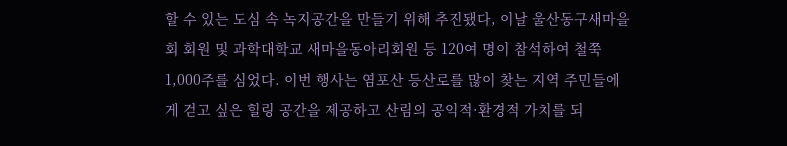할 수 있는 도심 속 녹지공간을 만들기 위해 추진됐다, 이날 울산동구새마을회 회원 및 과학대학교 새마을동아리회원 등 120여 명이 참석하여 철쭉 1,000주를 심었다. 이번 행사는 염포산 등산로를 많이 찾는 지역 주민들에게 걷고 싶은 힐링 공간을 제공하고 산림의 공익적·환경적 가치를 되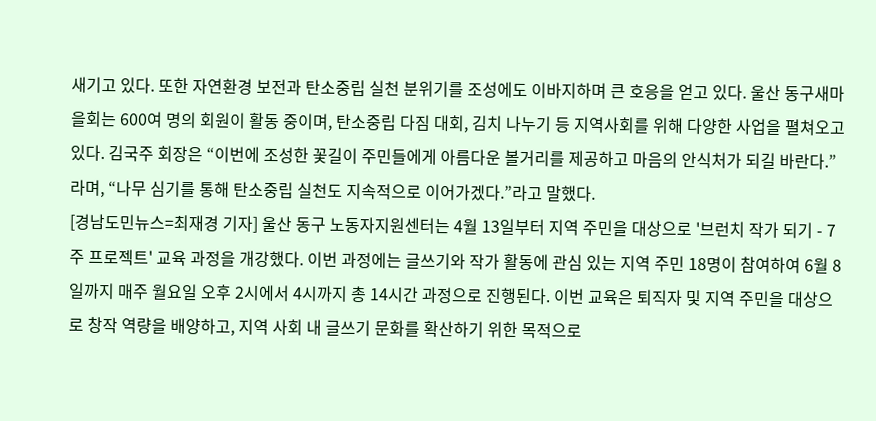새기고 있다. 또한 자연환경 보전과 탄소중립 실천 분위기를 조성에도 이바지하며 큰 호응을 얻고 있다. 울산 동구새마을회는 600여 명의 회원이 활동 중이며, 탄소중립 다짐 대회, 김치 나누기 등 지역사회를 위해 다양한 사업을 펼쳐오고 있다. 김국주 회장은 “이번에 조성한 꽃길이 주민들에게 아름다운 볼거리를 제공하고 마음의 안식처가 되길 바란다.”라며, “나무 심기를 통해 탄소중립 실천도 지속적으로 이어가겠다.”라고 말했다.
[경남도민뉴스=최재경 기자] 울산 동구 노동자지원센터는 4월 13일부터 지역 주민을 대상으로 '브런치 작가 되기 - 7주 프로젝트' 교육 과정을 개강했다. 이번 과정에는 글쓰기와 작가 활동에 관심 있는 지역 주민 18명이 참여하여 6월 8일까지 매주 월요일 오후 2시에서 4시까지 총 14시간 과정으로 진행된다. 이번 교육은 퇴직자 및 지역 주민을 대상으로 창작 역량을 배양하고, 지역 사회 내 글쓰기 문화를 확산하기 위한 목적으로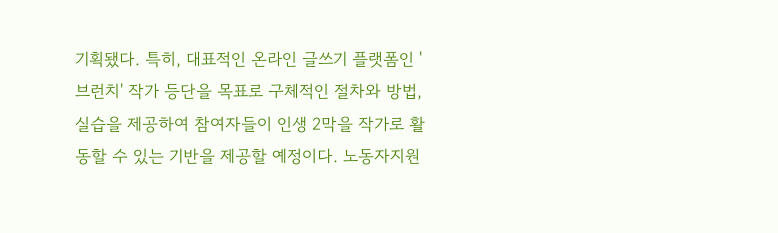기획됐다. 특히, 대표적인 온라인 글쓰기 플랫폼인 '브런치' 작가 등단을 목표로 구체적인 절차와 방법, 실습을 제공하여 참여자들이 인생 2막을 작가로 활동할 수 있는 기반을 제공할 예정이다. 노동자지원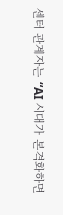센터 관계자는 “AI 시대가 본격화하면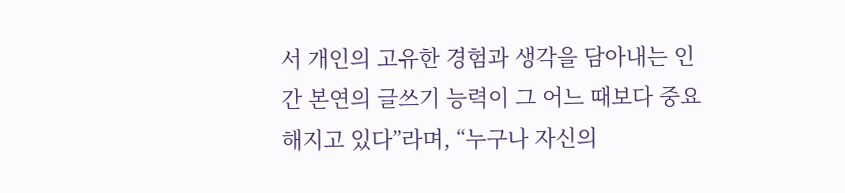서 개인의 고유한 경험과 생각을 담아내는 인간 본연의 글쓰기 능력이 그 어느 때보다 중요해지고 있다”라며, “누구나 자신의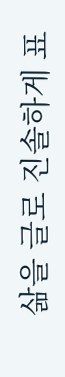삶을 글로 진솔하게 표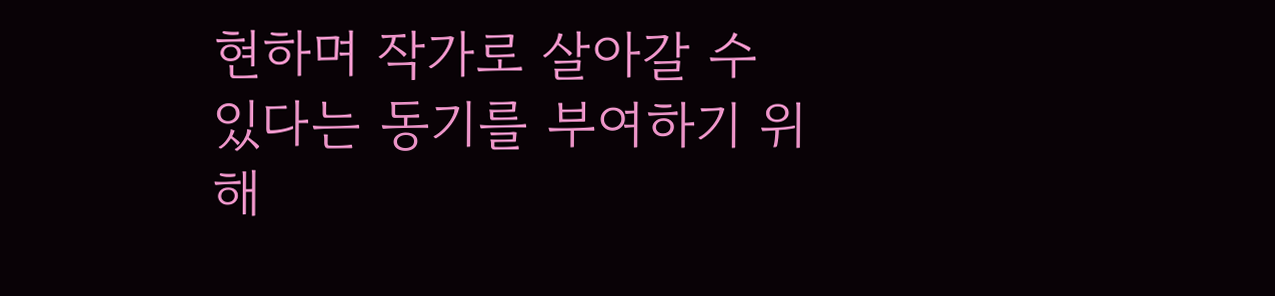현하며 작가로 살아갈 수 있다는 동기를 부여하기 위해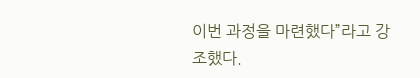이번 과정을 마련했다”라고 강조했다.